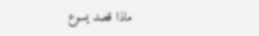ماذا قصد يسوع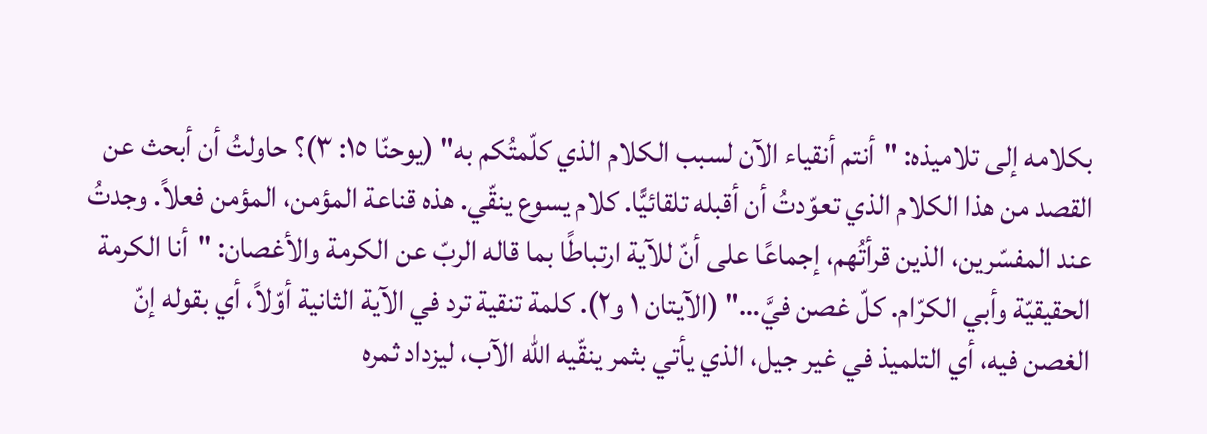بكلامه إلى تلاميذه: "أنتم أنقياء الآن لسبب الكلام الذي كلّمتُكم به" (يوحنّا ١٥: ٣)؟ حاولتُ أن أبحث عن القصد من هذا الكلام الذي تعوّدتُ أن أقبله تلقائيًّا. كلام يسوع ينقّي. هذه قناعة المؤمن، المؤمن فعلاً. وجدتُ عند المفسّرين، الذين قرأتُهم، إجماعًا على أنّ للآية ارتباطًا بما قاله الربّ عن الكرمة والأغصان: "أنا الكرمة الحقيقيّة وأبي الكرّام. كلّ غصن فيَّ…" (الآيتان ١ و٢). كلمة تنقية ترد في الآية الثانية أوّلاً، أي بقوله إنّ الغصن فيه، أي التلميذ في غير جيل، الذي يأتي بثمر ينقّيه الله الآب، ليزداد ثمره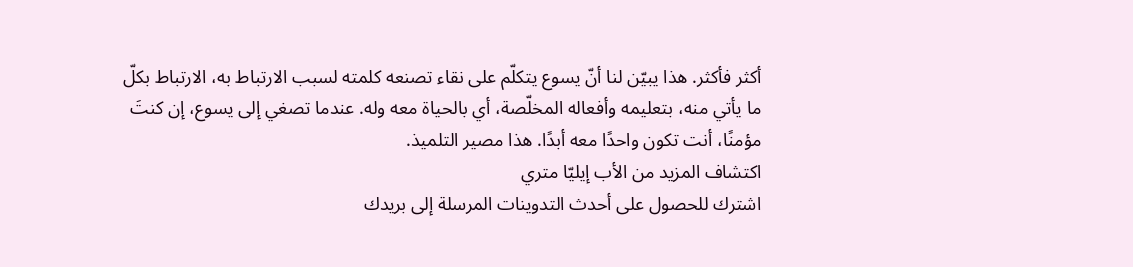أكثر فأكثر. هذا يبيّن لنا أنّ يسوع يتكلّم على نقاء تصنعه كلمته لسبب الارتباط به، الارتباط بكلّ ما يأتي منه، بتعليمه وأفعاله المخلّصة، أي بالحياة معه وله. عندما تصغي إلى يسوع، إن كنتَ مؤمنًا، أنت تكون واحدًا معه أبدًا. هذا مصير التلميذ.
اكتشاف المزيد من الأب إيليّا متري
اشترك للحصول على أحدث التدوينات المرسلة إلى بريدك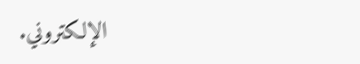الإلكتروني.